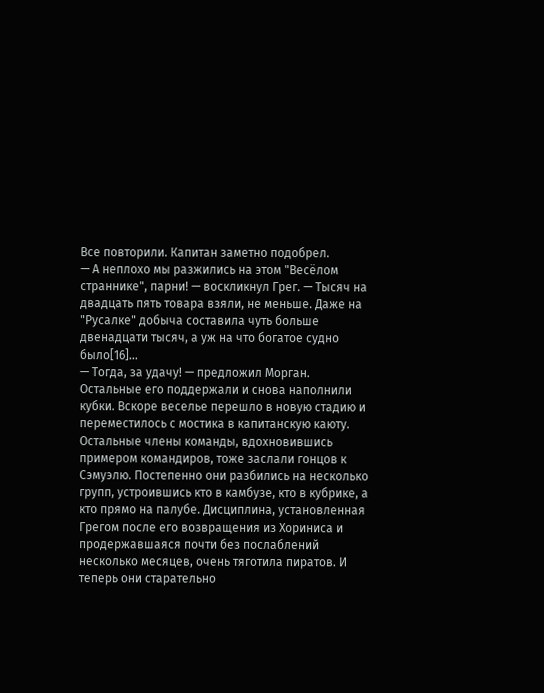Все повторили. Капитан заметно подобрел.
— А неплохо мы разжились на этом "Весёлом страннике", парни! — воскликнул Грег. — Тысяч на двадцать пять товара взяли, не меньше. Даже на "Русалке" добыча составила чуть больше двенадцати тысяч, а уж на что богатое судно было[16]…
— Тогда, за удачу! — предложил Морган.
Остальные его поддержали и снова наполнили кубки. Вскоре веселье перешло в новую стадию и переместилось с мостика в капитанскую каюту.
Остальные члены команды, вдохновившись примером командиров, тоже заслали гонцов к Сэмуэлю. Постепенно они разбились на несколько групп, устроившись кто в камбузе, кто в кубрике, а кто прямо на палубе. Дисциплина, установленная Грегом после его возвращения из Хориниса и продержавшаяся почти без послаблений несколько месяцев, очень тяготила пиратов. И теперь они старательно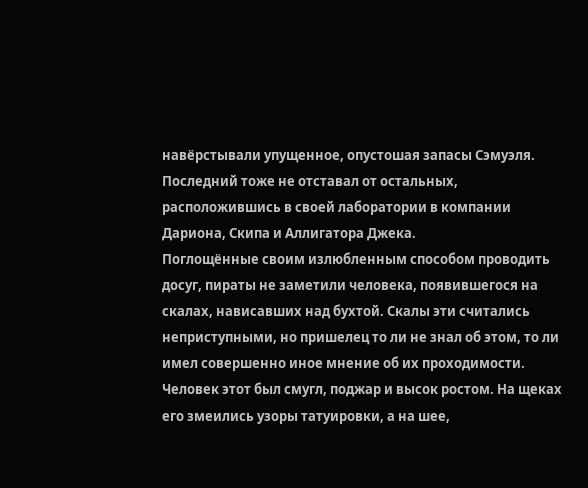навёрстывали упущенное, опустошая запасы Сэмуэля. Последний тоже не отставал от остальных, расположившись в своей лаборатории в компании Дариона, Скипа и Аллигатора Джека.
Поглощённые своим излюбленным способом проводить досуг, пираты не заметили человека, появившегося на скалах, нависавших над бухтой. Скалы эти считались неприступными, но пришелец то ли не знал об этом, то ли имел совершенно иное мнение об их проходимости. Человек этот был смугл, поджар и высок ростом. На щеках его змеились узоры татуировки, а на шее,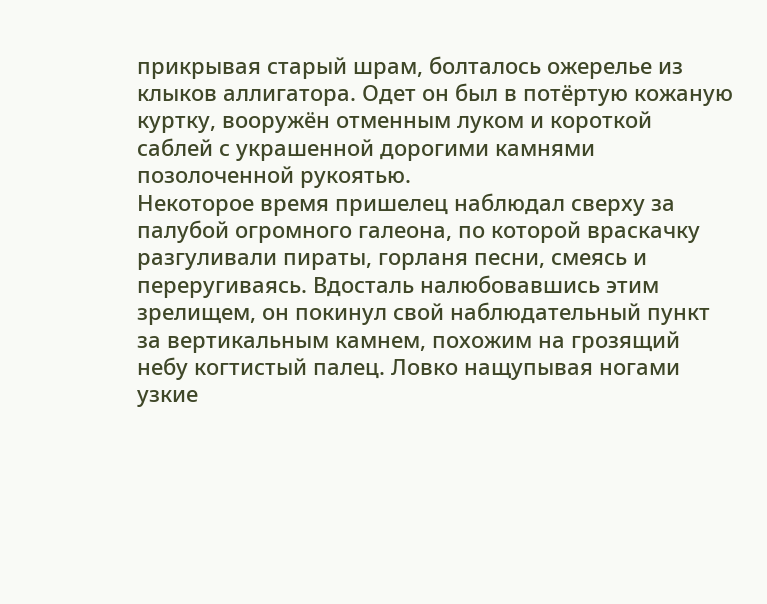прикрывая старый шрам, болталось ожерелье из клыков аллигатора. Одет он был в потёртую кожаную куртку, вооружён отменным луком и короткой саблей с украшенной дорогими камнями позолоченной рукоятью.
Некоторое время пришелец наблюдал сверху за палубой огромного галеона, по которой враскачку разгуливали пираты, горланя песни, смеясь и переругиваясь. Вдосталь налюбовавшись этим зрелищем, он покинул свой наблюдательный пункт за вертикальным камнем, похожим на грозящий небу когтистый палец. Ловко нащупывая ногами узкие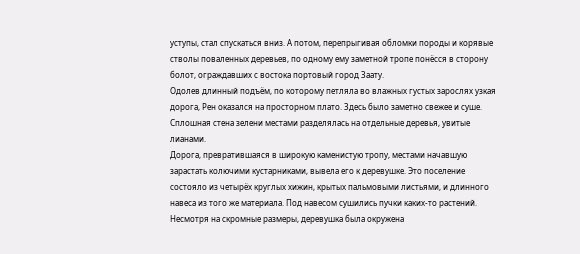уступы, стал спускаться вниз. А потом, перепрыгивая обломки породы и корявые стволы поваленных деревьев, по одному ему заметной тропе понёсся в сторону болот, ограждавших с востока портовый город Заату.
Одолев длинный подъём, по которому петляла во влажных густых зарослях узкая дорога, Рен оказался на просторном плато. Здесь было заметно свежее и суше. Сплошная стена зелени местами разделялась на отдельные деревья, увитые лианами.
Дорога, превратившаяся в широкую каменистую тропу, местами начавшую зарастать колючими кустарниками, вывела его к деревушке. Это поселение состояло из четырёх круглых хижин, крытых пальмовыми листьями, и длинного навеса из того же материала. Под навесом сушились пучки каких-то растений. Несмотря на скромные размеры, деревушка была окружена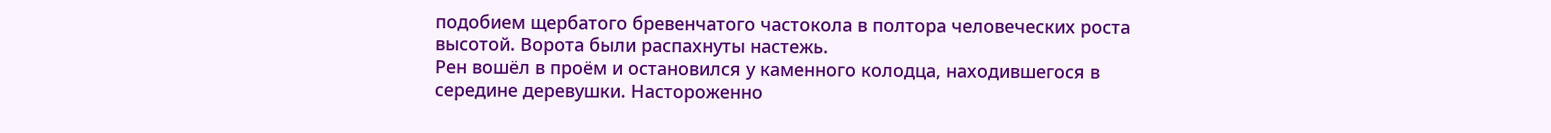подобием щербатого бревенчатого частокола в полтора человеческих роста высотой. Ворота были распахнуты настежь.
Рен вошёл в проём и остановился у каменного колодца, находившегося в середине деревушки. Настороженно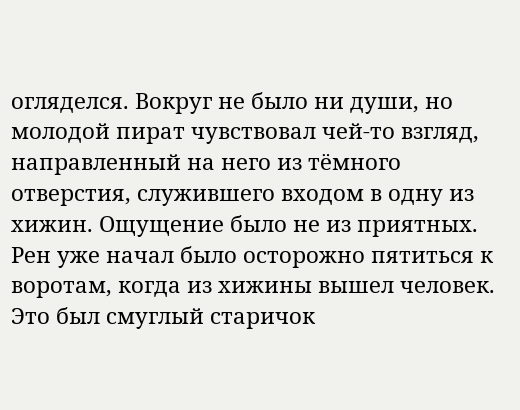огляделся. Вокруг не было ни души, но молодой пират чувствовал чей-то взгляд, направленный на него из тёмного отверстия, служившего входом в одну из хижин. Ощущение было не из приятных.
Рен уже начал было осторожно пятиться к воротам, когда из хижины вышел человек. Это был смуглый старичок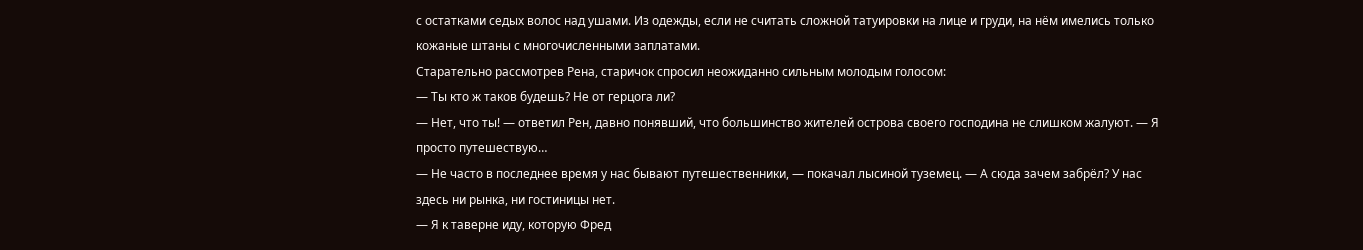с остатками седых волос над ушами. Из одежды, если не считать сложной татуировки на лице и груди, на нём имелись только кожаные штаны с многочисленными заплатами.
Старательно рассмотрев Рена, старичок спросил неожиданно сильным молодым голосом:
— Ты кто ж таков будешь? Не от герцога ли?
— Нет, что ты! — ответил Рен, давно понявший, что большинство жителей острова своего господина не слишком жалуют. — Я просто путешествую…
— Не часто в последнее время у нас бывают путешественники, — покачал лысиной туземец. — А сюда зачем забрёл? У нас здесь ни рынка, ни гостиницы нет.
— Я к таверне иду, которую Фред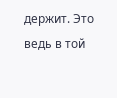держит. Это ведь в той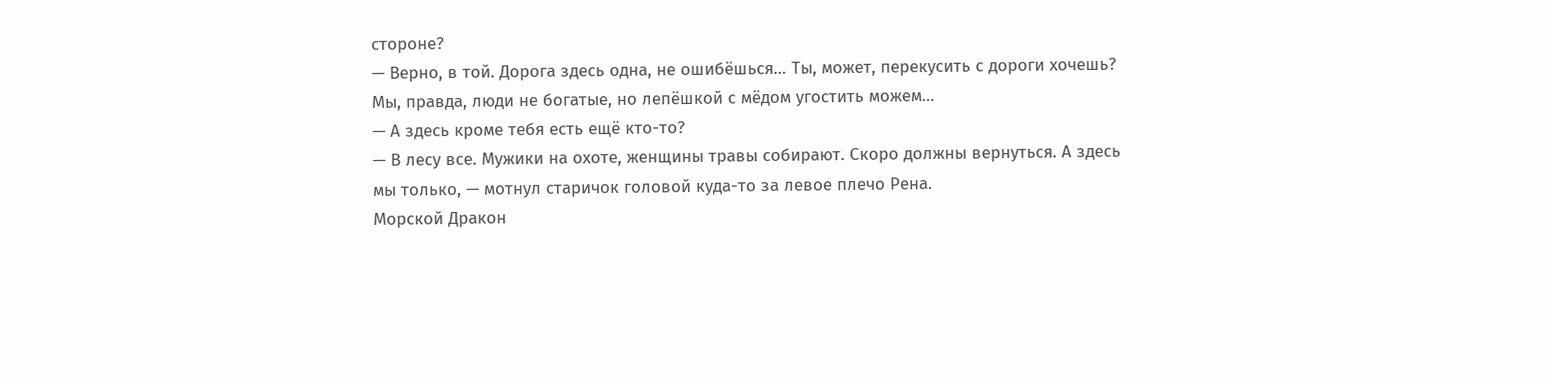стороне?
— Верно, в той. Дорога здесь одна, не ошибёшься… Ты, может, перекусить с дороги хочешь? Мы, правда, люди не богатые, но лепёшкой с мёдом угостить можем…
— А здесь кроме тебя есть ещё кто-то?
— В лесу все. Мужики на охоте, женщины травы собирают. Скоро должны вернуться. А здесь мы только, — мотнул старичок головой куда-то за левое плечо Рена.
Морской Дракон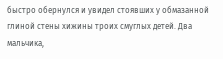быстро обернулся и увидел стоявших у обмазанной глиной стены хижины троих смуглых детей. Два мальчика,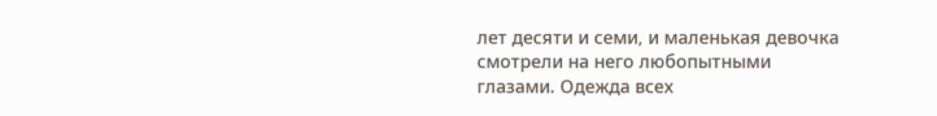лет десяти и семи, и маленькая девочка смотрели на него любопытными глазами. Одежда всех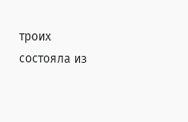троих состояла из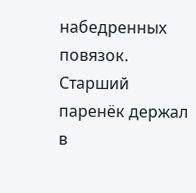набедренных повязок. Старший паренёк держал в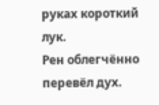руках короткий лук.
Рен облегчённо перевёл дух.